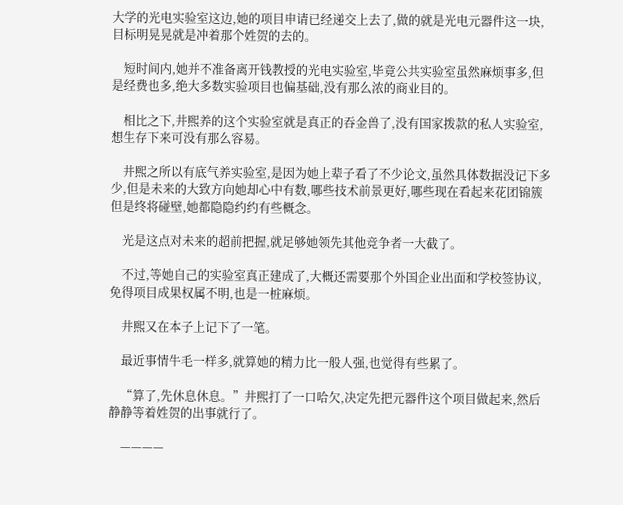大学的光电实验室这边,她的项目申请已经递交上去了,做的就是光电元器件这一块,目标明晃晃就是冲着那个姓贺的去的。

    短时间内,她并不准备离开钱教授的光电实验室,毕竟公共实验室虽然麻烦事多,但是经费也多,绝大多数实验项目也偏基础,没有那么浓的商业目的。

    相比之下,井熙养的这个实验室就是真正的吞金兽了,没有国家拨款的私人实验室,想生存下来可没有那么容易。

    井熙之所以有底气养实验室,是因为她上辈子看了不少论文,虽然具体数据没记下多少,但是未来的大致方向她却心中有数,哪些技术前景更好,哪些现在看起来花团锦簇但是终将碰壁,她都隐隐约约有些概念。

    光是这点对未来的超前把握,就足够她领先其他竞争者一大截了。

    不过,等她自己的实验室真正建成了,大概还需要那个外国企业出面和学校签协议,免得项目成果权属不明,也是一桩麻烦。

    井熙又在本子上记下了一笔。

    最近事情牛毛一样多,就算她的精力比一般人强,也觉得有些累了。

    “算了,先休息休息。”井熙打了一口哈欠,决定先把元器件这个项目做起来,然后静静等着姓贺的出事就行了。

    ————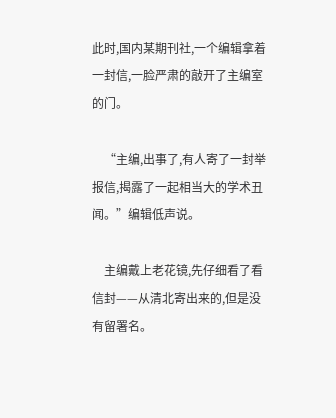此时,国内某期刊社,一个编辑拿着一封信,一脸严肃的敲开了主编室的门。

    “主编,出事了,有人寄了一封举报信,揭露了一起相当大的学术丑闻。”编辑低声说。

    主编戴上老花镜,先仔细看了看信封——从清北寄出来的,但是没有留署名。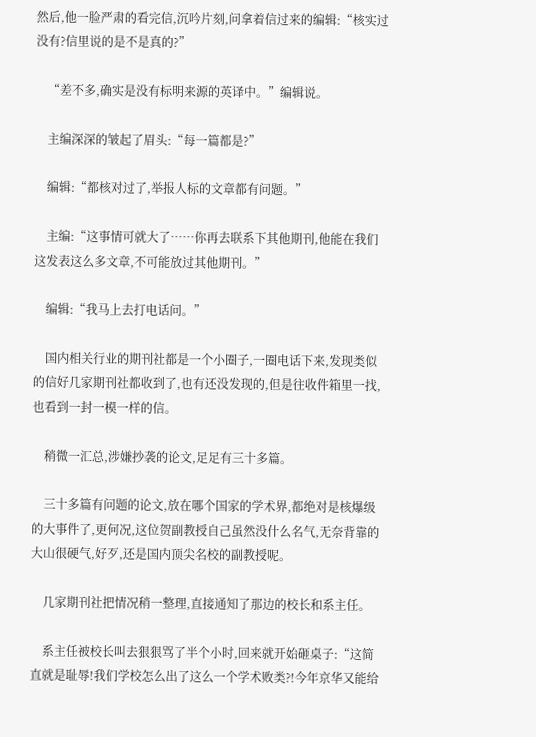然后,他一脸严肃的看完信,沉吟片刻,问拿着信过来的编辑:“核实过没有?信里说的是不是真的?”

    “差不多,确实是没有标明来源的英译中。”编辑说。

    主编深深的皱起了眉头:“每一篇都是?”

    编辑:“都核对过了,举报人标的文章都有问题。”

    主编:“这事情可就大了……你再去联系下其他期刊,他能在我们这发表这么多文章,不可能放过其他期刊。”

    编辑:“我马上去打电话问。”

    国内相关行业的期刊社都是一个小圈子,一圈电话下来,发现类似的信好几家期刊社都收到了,也有还没发现的,但是往收件箱里一找,也看到一封一模一样的信。

    稍微一汇总,涉嫌抄袭的论文,足足有三十多篇。

    三十多篇有问题的论文,放在哪个国家的学术界,都绝对是核爆级的大事件了,更何况,这位贺副教授自己虽然没什么名气,无奈背靠的大山很硬气,好歹,还是国内顶尖名校的副教授呢。

    几家期刊社把情况稍一整理,直接通知了那边的校长和系主任。

    系主任被校长叫去狠狠骂了半个小时,回来就开始砸桌子:“这简直就是耻辱!我们学校怎么出了这么一个学术败类?!今年京华又能给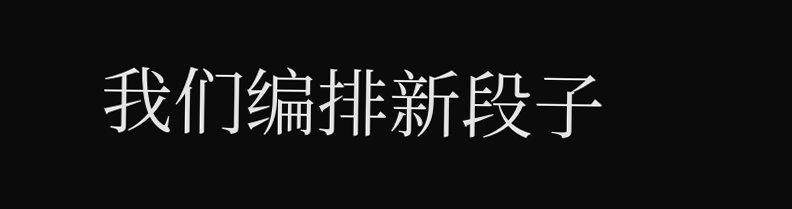我们编排新段子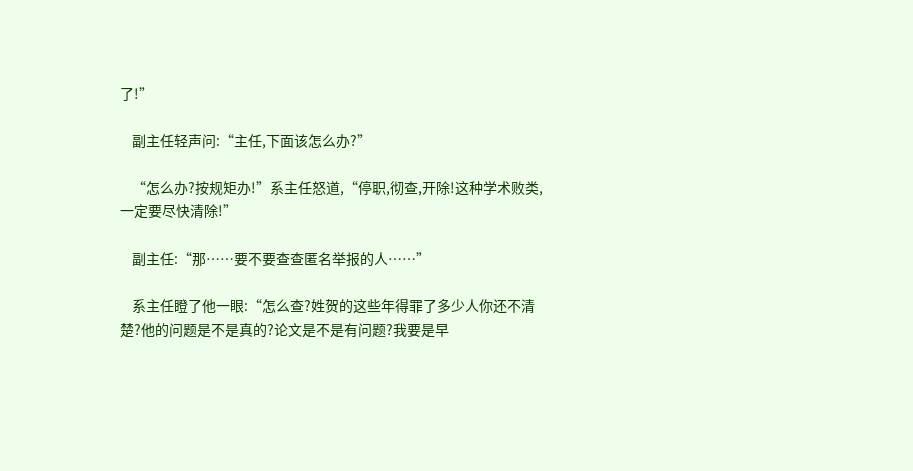了!”

    副主任轻声问:“主任,下面该怎么办?”

    “怎么办?按规矩办!”系主任怒道,“停职,彻查,开除!这种学术败类,一定要尽快清除!”

    副主任:“那……要不要查查匿名举报的人……”

    系主任瞪了他一眼:“怎么查?姓贺的这些年得罪了多少人你还不清楚?他的问题是不是真的?论文是不是有问题?我要是早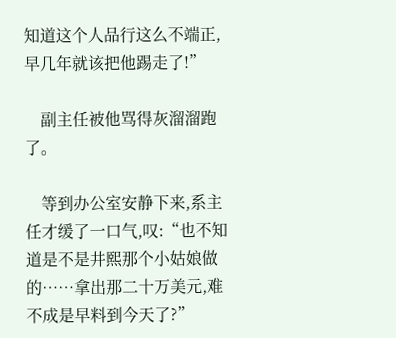知道这个人品行这么不端正,早几年就该把他踢走了!”

    副主任被他骂得灰溜溜跑了。

    等到办公室安静下来,系主任才缓了一口气,叹:“也不知道是不是井熙那个小姑娘做的……拿出那二十万美元,难不成是早料到今天了?”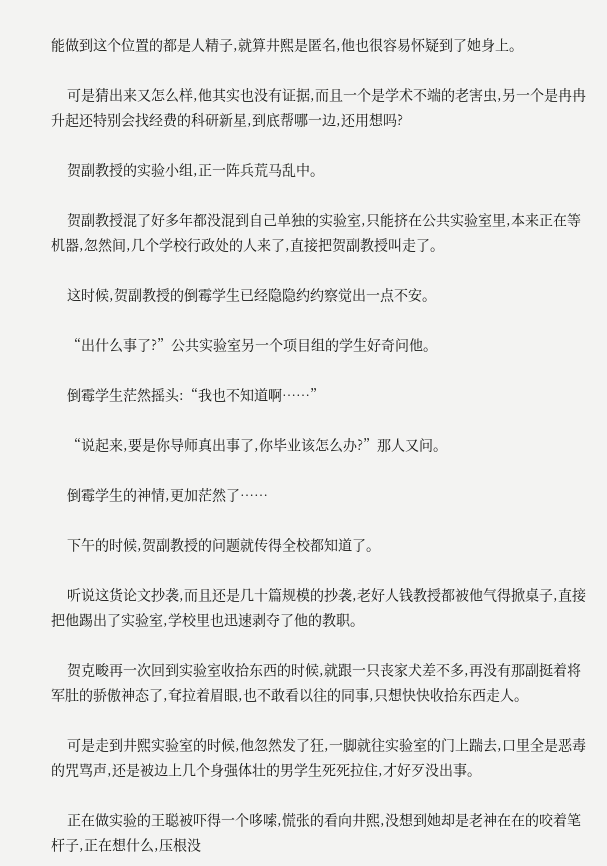能做到这个位置的都是人精子,就算井熙是匿名,他也很容易怀疑到了她身上。

    可是猜出来又怎么样,他其实也没有证据,而且一个是学术不端的老害虫,另一个是冉冉升起还特别会找经费的科研新星,到底帮哪一边,还用想吗?

    贺副教授的实验小组,正一阵兵荒马乱中。

    贺副教授混了好多年都没混到自己单独的实验室,只能挤在公共实验室里,本来正在等机器,忽然间,几个学校行政处的人来了,直接把贺副教授叫走了。

    这时候,贺副教授的倒霉学生已经隐隐约约察觉出一点不安。

    “出什么事了?”公共实验室另一个项目组的学生好奇问他。

    倒霉学生茫然摇头:“我也不知道啊……”

    “说起来,要是你导师真出事了,你毕业该怎么办?”那人又问。

    倒霉学生的神情,更加茫然了……

    下午的时候,贺副教授的问题就传得全校都知道了。

    听说这货论文抄袭,而且还是几十篇规模的抄袭,老好人钱教授都被他气得掀桌子,直接把他踢出了实验室,学校里也迅速剥夺了他的教职。

    贺克畯再一次回到实验室收拾东西的时候,就跟一只丧家犬差不多,再没有那副挺着将军肚的骄傲神态了,耷拉着眉眼,也不敢看以往的同事,只想快快收拾东西走人。

    可是走到井熙实验室的时候,他忽然发了狂,一脚就往实验室的门上踹去,口里全是恶毒的咒骂声,还是被边上几个身强体壮的男学生死死拉住,才好歹没出事。

    正在做实验的王聪被吓得一个哆嗦,慌张的看向井熙,没想到她却是老神在在的咬着笔杆子,正在想什么,压根没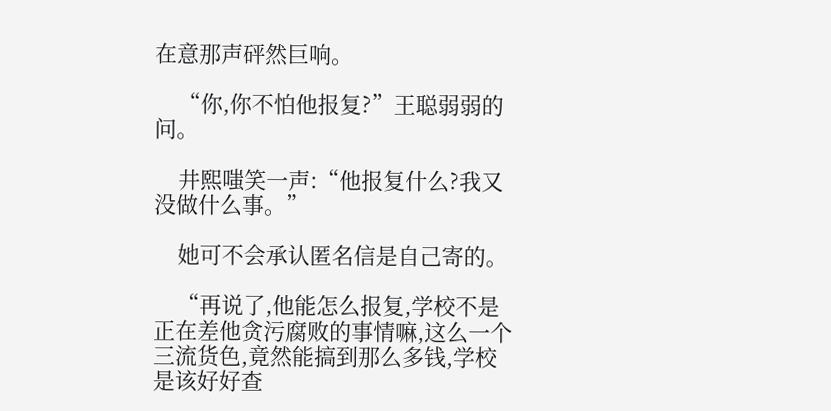在意那声砰然巨响。

    “你,你不怕他报复?”王聪弱弱的问。

    井熙嗤笑一声:“他报复什么?我又没做什么事。”

    她可不会承认匿名信是自己寄的。

    “再说了,他能怎么报复,学校不是正在差他贪污腐败的事情嘛,这么一个三流货色,竟然能搞到那么多钱,学校是该好好查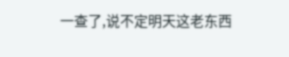一查了,说不定明天这老东西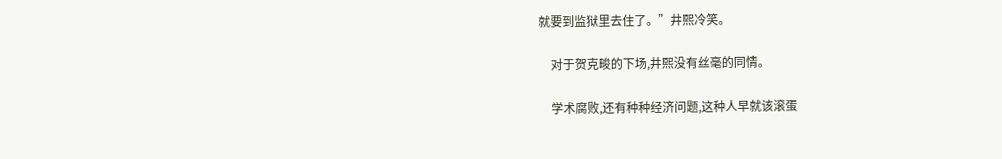就要到监狱里去住了。”井熙冷笑。

    对于贺克畯的下场,井熙没有丝毫的同情。

    学术腐败,还有种种经济问题,这种人早就该滚蛋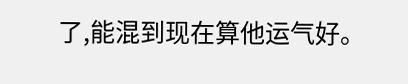了,能混到现在算他运气好。